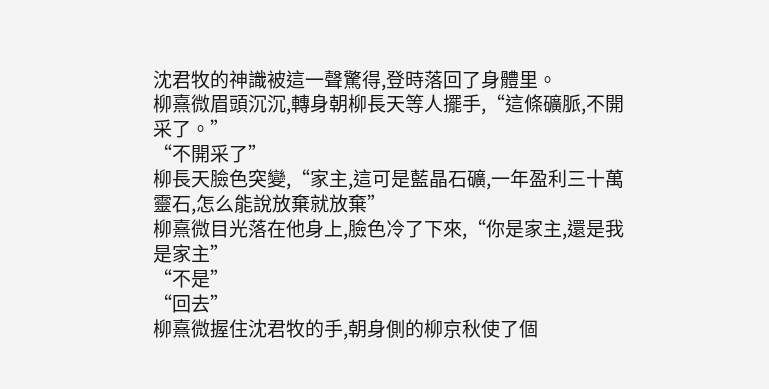沈君牧的神識被這一聲驚得,登時落回了身體里。
柳熹微眉頭沉沉,轉身朝柳長天等人擺手,“這條礦脈,不開采了。”
“不開采了”
柳長天臉色突變,“家主,這可是藍晶石礦,一年盈利三十萬靈石,怎么能說放棄就放棄”
柳熹微目光落在他身上,臉色冷了下來,“你是家主,還是我是家主”
“不是”
“回去”
柳熹微握住沈君牧的手,朝身側的柳京秋使了個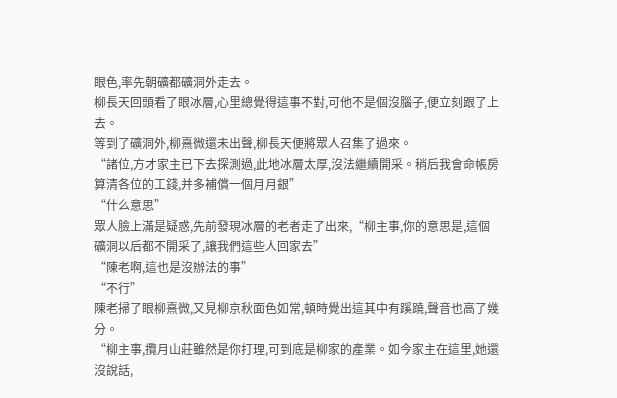眼色,率先朝礦都礦洞外走去。
柳長天回頭看了眼冰層,心里總覺得這事不對,可他不是個沒腦子,便立刻跟了上去。
等到了礦洞外,柳熹微還未出聲,柳長天便將眾人召集了過來。
“諸位,方才家主已下去探測過,此地冰層太厚,沒法繼續開采。稍后我會命帳房算清各位的工錢,并多補償一個月月銀”
“什么意思”
眾人臉上滿是疑惑,先前發現冰層的老者走了出來,“柳主事,你的意思是,這個礦洞以后都不開采了,讓我們這些人回家去”
“陳老啊,這也是沒辦法的事”
“不行”
陳老掃了眼柳熹微,又見柳京秋面色如常,頓時覺出這其中有蹊蹺,聲音也高了幾分。
“柳主事,攬月山莊雖然是你打理,可到底是柳家的產業。如今家主在這里,她還沒說話,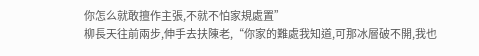你怎么就敢擅作主張,不就不怕家規處置”
柳長天往前兩步,伸手去扶陳老,“你家的難處我知道,可那冰層破不開,我也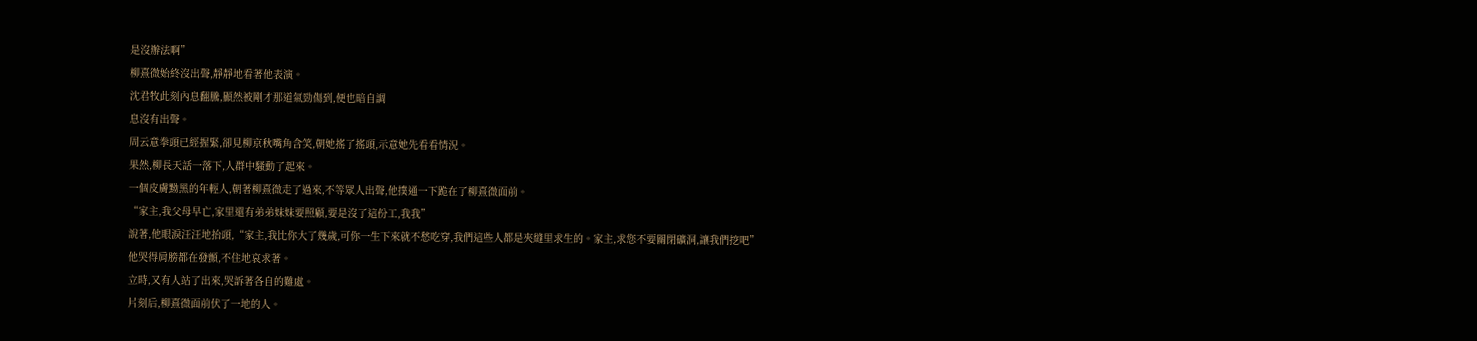是沒辦法啊”
柳熹微始終沒出聲,靜靜地看著他表演。
沈君牧此刻內息翻騰,顯然被剛才那道氣勁傷到,便也暗自調
息沒有出聲。
周云意拳頭已經握緊,卻見柳京秋嘴角含笑,朝她搖了搖頭,示意她先看看情況。
果然,柳長天話一落下,人群中騷動了起來。
一個皮膚黝黑的年輕人,朝著柳熹微走了過來,不等眾人出聲,他撲通一下跪在了柳熹微面前。
“家主,我父母早亡,家里還有弟弟妹妹要照顧,要是沒了這份工,我我”
說著,他眼淚汪汪地抬頭,“家主,我比你大了幾歲,可你一生下來就不愁吃穿,我們這些人都是夾縫里求生的。家主,求您不要關閉礦洞,讓我們挖吧”
他哭得肩膀都在發顫,不住地哀求著。
立時,又有人站了出來,哭訴著各自的難處。
片刻后,柳熹微面前伏了一地的人。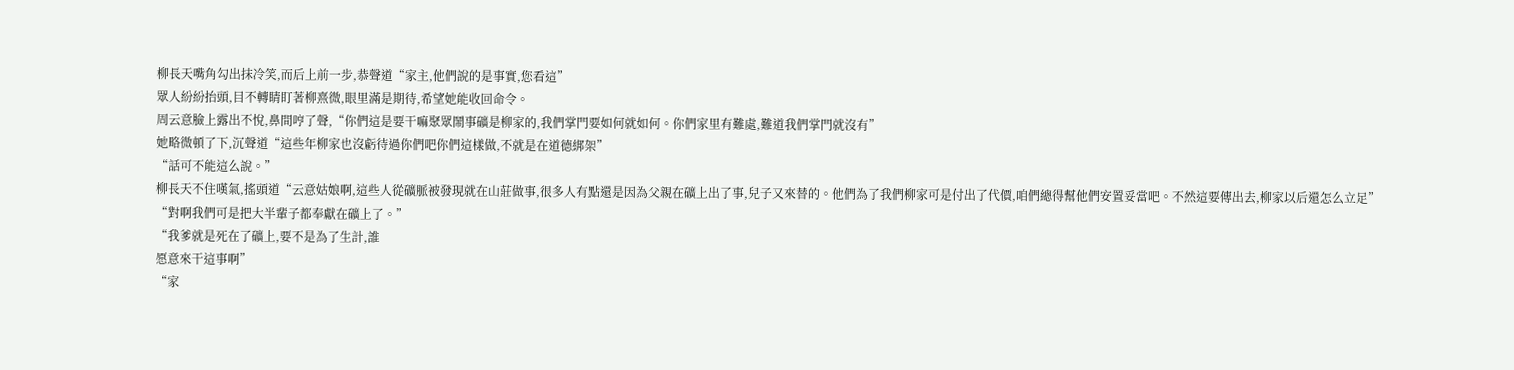柳長天嘴角勾出抹冷笑,而后上前一步,恭聲道“家主,他們說的是事實,您看這”
眾人紛紛抬頭,目不轉睛盯著柳熹微,眼里滿是期待,希望她能收回命令。
周云意臉上露出不悅,鼻間哼了聲,“你們這是要干嘛聚眾鬧事礦是柳家的,我們掌門要如何就如何。你們家里有難處,難道我們掌門就沒有”
她略微頓了下,沉聲道“這些年柳家也沒虧待過你們吧你們這樣做,不就是在道德綁架”
“話可不能這么說。”
柳長天不住嘆氣,搖頭道“云意姑娘啊,這些人從礦脈被發現就在山莊做事,很多人有點還是因為父親在礦上出了事,兒子又來替的。他們為了我們柳家可是付出了代價,咱們總得幫他們安置妥當吧。不然這要傳出去,柳家以后還怎么立足”
“對啊我們可是把大半輩子都奉獻在礦上了。”
“我爹就是死在了礦上,要不是為了生計,誰
愿意來干這事啊”
“家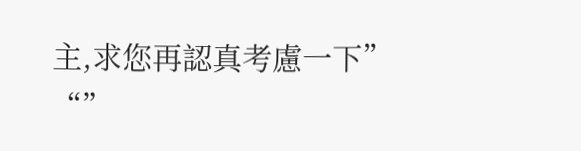主,求您再認真考慮一下”
“”